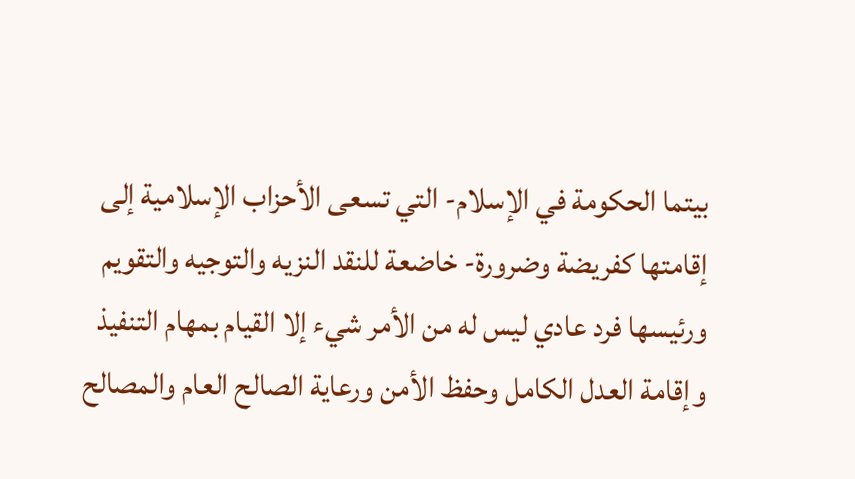بيتما الحكومة في الإسلام- التي تسعى الأحزاب الإسلامية إلى إقامتها كفريضة وضرورة- خاضعة للنقد النزيه والتوجيه والتقويم ورئيسها فرد عادي ليس له من الأمر شيء إلا القيام بمهام التنفيذ وإقامة العدل الكامل وحفظ الأمن ورعاية الصالح العام والمصالح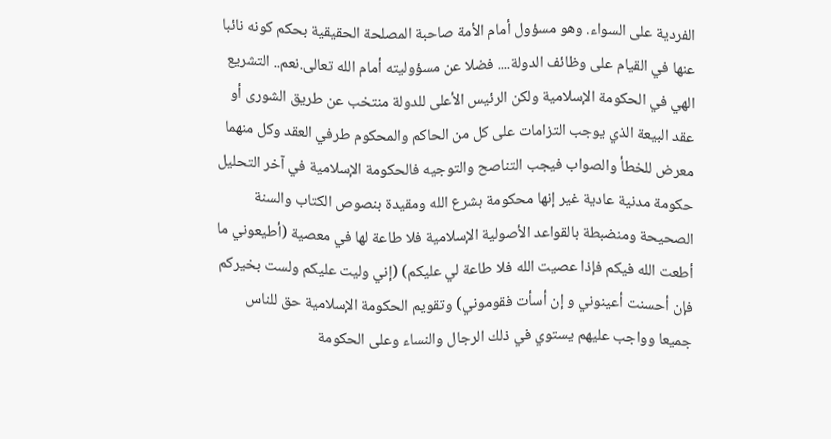الفردية على السواء. وهو مسؤول أمام الأمة صاحبة المصلحة الحقيقية بحكم كونه نائبا عنها في القيام على وظائف الدولة.... فضلا عن مسؤوليته أمام الله تعالى.نعم.. التشريع الهي في الحكومة الإسلامية ولكن الرئيس الأعلى للدولة منتخب عن طريق الشورى أو عقد البيعة الذي يوجب التزامات على كل من الحاكم والمحكوم طرفي العقد وكل منهما معرض للخطأ والصواب فيجب التناصح والتوجيه فالحكومة الإسلامية في آخر التحليل حكومة مدنية عادية غير إنها محكومة بشرع الله ومقيدة بنصوص الكتاب والسنة الصحيحة ومنضبطة بالقواعد الأصولية الإسلامية فلا طاعة لها في معصية (أطيعوني ما أطعت الله فيكم فإذا عصيت الله فلا طاعة لي عليكم) (إني وليت عليكم ولست بخيركم فإن أحسنت أعينوني و إن أسأت فقوموني) وتقويم الحكومة الإسلامية حق للناس جميعا وواجب عليهم يستوي في ذلك الرجال والنساء وعلى الحكومة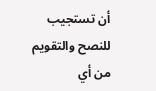أن تستجيب للنصح والتقويم من أي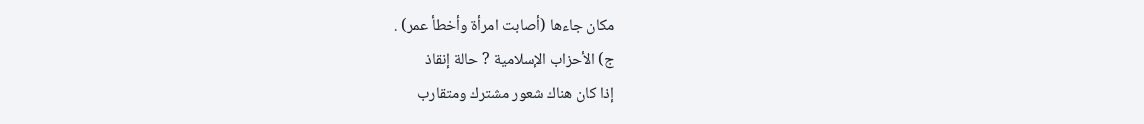مكان جاءها (أصابت امرأة وأخطأ عمر) .
ج) الأحزاب الإسلامية ? حالة إنقاذ
إذا كان هناك شعور مشترك ومتقارب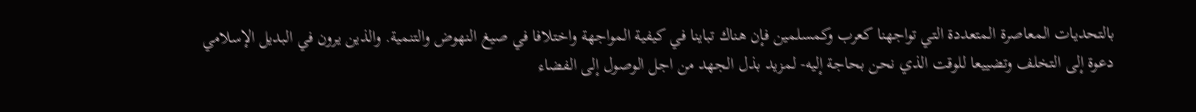بالتحديات المعاصرة المتعددة التي تواجهنا كعرب وكمسلمين فإن هناك تباينا في كيفية المواجهة واختلافا في صيغ النهوض والتنمية. والذين يرون في البديل الإسلامي دعوة إلى التخلف وتضييعا للوقت الذي نحن بحاجة إليه- لمزيد بذل الجهد من اجل الوصول إلى الفضاء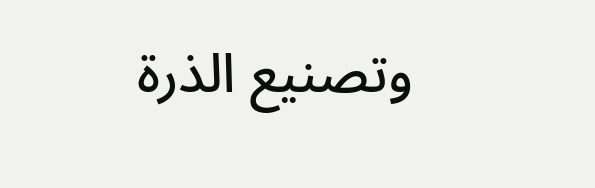وتصنيع الذرة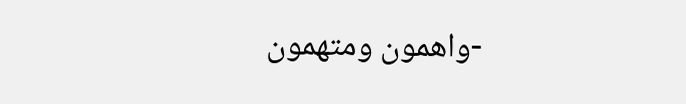-واهمون ومتهمون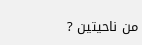من ناحيتين ?